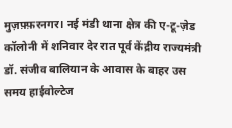मुज़फ़्फ़रनगर। नई मंडी थाना क्षेत्र की ए-टू-ज़ेड कॉलोनी में शनिवार देर रात पूर्व केंद्रीय राज्यमंत्री डॉ. संजीव बालियान के आवास के बाहर उस समय हाईवोल्टेज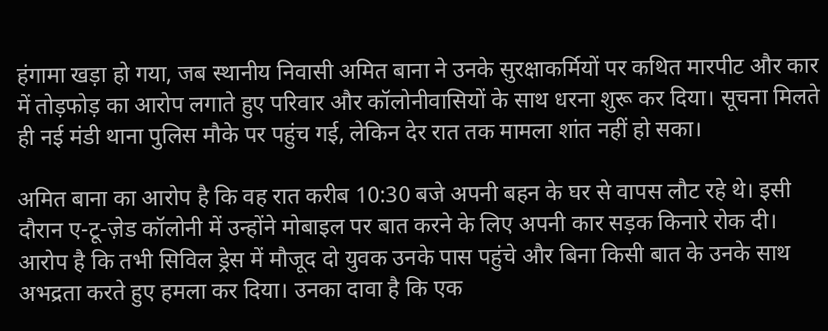हंगामा खड़ा हो गया, जब स्थानीय निवासी अमित बाना ने उनके सुरक्षाकर्मियों पर कथित मारपीट और कार में तोड़फोड़ का आरोप लगाते हुए परिवार और कॉलोनीवासियों के साथ धरना शुरू कर दिया। सूचना मिलते ही नई मंडी थाना पुलिस मौके पर पहुंच गई, लेकिन देर रात तक मामला शांत नहीं हो सका।

अमित बाना का आरोप है कि वह रात करीब 10:30 बजे अपनी बहन के घर से वापस लौट रहे थे। इसी दौरान ए-टू-ज़ेड कॉलोनी में उन्होंने मोबाइल पर बात करने के लिए अपनी कार सड़क किनारे रोक दी। आरोप है कि तभी सिविल ड्रेस में मौजूद दो युवक उनके पास पहुंचे और बिना किसी बात के उनके साथ अभद्रता करते हुए हमला कर दिया। उनका दावा है कि एक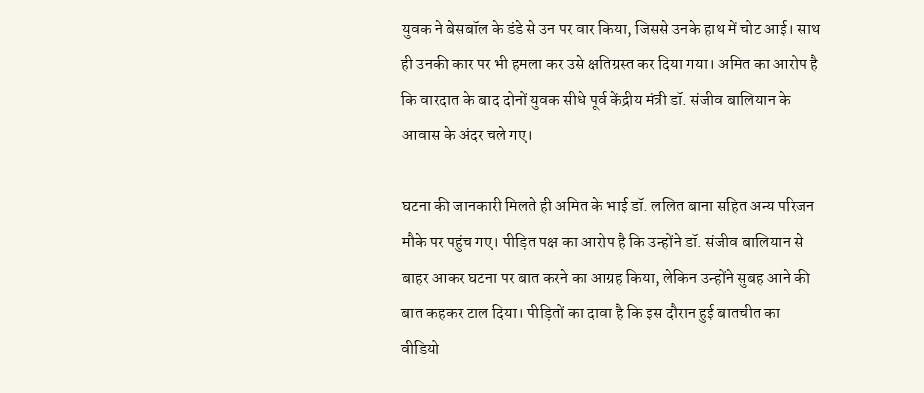युवक ने बेसबॉल के डंडे से उन पर वार किया, जिससे उनके हाथ में चोट आई। साथ ही उनकी कार पर भी हमला कर उसे क्षतिग्रस्त कर दिया गया। अमित का आरोप है कि वारदात के बाद दोनों युवक सीधे पूर्व केंद्रीय मंत्री डॉ. संजीव बालियान के आवास के अंदर चले गए।

घटना की जानकारी मिलते ही अमित के भाई डॉ. ललित बाना सहित अन्य परिजन मौके पर पहुंच गए। पीड़ित पक्ष का आरोप है कि उन्होंने डॉ. संजीव बालियान से बाहर आकर घटना पर बात करने का आग्रह किया, लेकिन उन्होंने सुबह आने की बात कहकर टाल दिया। पीड़ितों का दावा है कि इस दौरान हुई बातचीत का वीडियो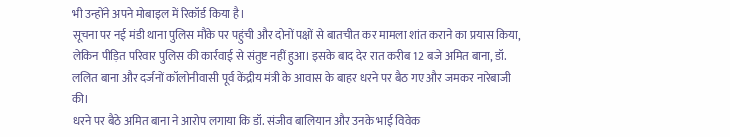भी उन्होंने अपने मोबाइल में रिकॉर्ड किया है।
सूचना पर नई मंडी थाना पुलिस मौके पर पहुंची और दोनों पक्षों से बातचीत कर मामला शांत कराने का प्रयास किया, लेकिन पीड़ित परिवार पुलिस की कार्रवाई से संतुष्ट नहीं हुआ। इसके बाद देर रात करीब 12 बजे अमित बाना, डॉ. ललित बाना और दर्जनों कॉलोनीवासी पूर्व केंद्रीय मंत्री के आवास के बाहर धरने पर बैठ गए और जमकर नारेबाजी की।
धरने पर बैठे अमित बाना ने आरोप लगाया कि डॉ. संजीव बालियान और उनके भाई विवेक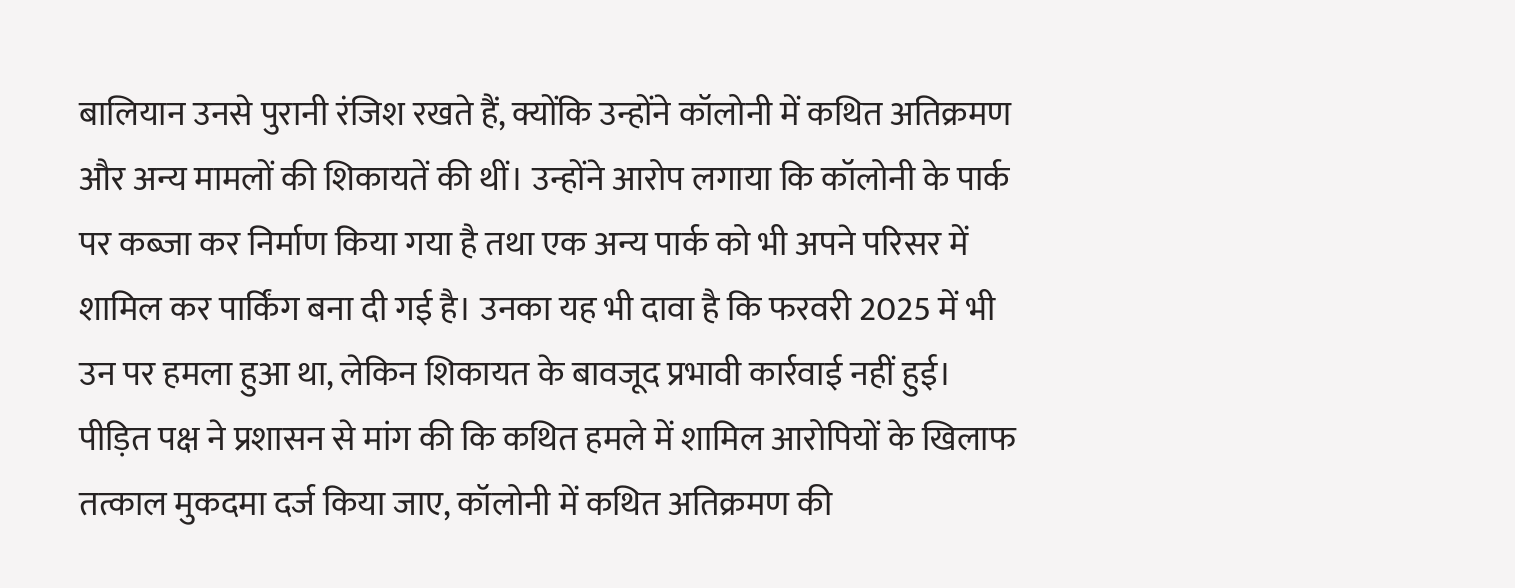बालियान उनसे पुरानी रंजिश रखते हैं, क्योंकि उन्होंने कॉलोनी में कथित अतिक्रमण और अन्य मामलों की शिकायतें की थीं। उन्होंने आरोप लगाया कि कॉलोनी के पार्क पर कब्जा कर निर्माण किया गया है तथा एक अन्य पार्क को भी अपने परिसर में शामिल कर पार्किंग बना दी गई है। उनका यह भी दावा है कि फरवरी 2025 में भी उन पर हमला हुआ था, लेकिन शिकायत के बावजूद प्रभावी कार्रवाई नहीं हुई।
पीड़ित पक्ष ने प्रशासन से मांग की कि कथित हमले में शामिल आरोपियों के खिलाफ तत्काल मुकदमा दर्ज किया जाए, कॉलोनी में कथित अतिक्रमण की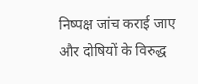निष्पक्ष जांच कराई जाए और दोषियों के विरुद्ध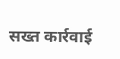सख्त कार्रवाई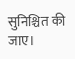सुनिश्चित की जाए।